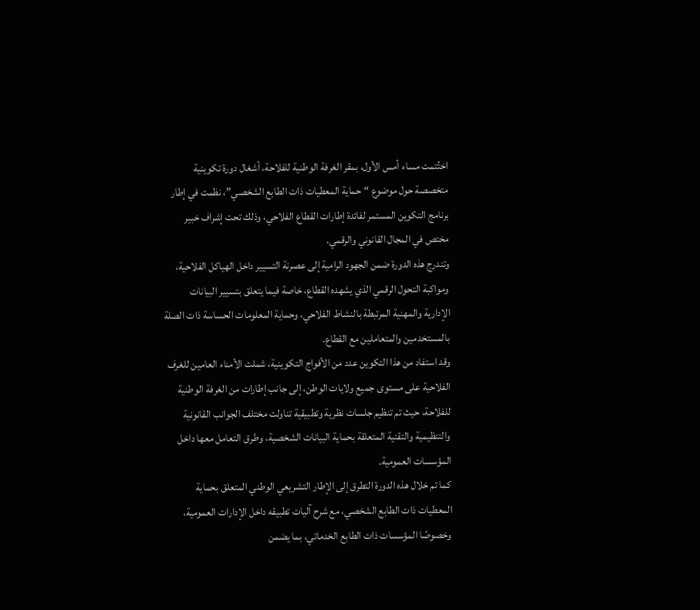اختُتمت مساء أمس الأول، بمقر الغرفة الوطنية للفلاحة، أشغال دورة تكوينية متخصصة حول موضوع “حماية المعطيات ذات الطابع الشخصي”، نظمت في إطار برنامج التكوين المستمر لفائدة إطارات القطاع الفلاحي، وذلك تحت إشراف خبير مختص في المجال القانوني والرقمي.
وتندرج هذه الدورة ضمن الجهود الرامية إلى عصرنة التسيير داخل الهياكل الفلاحية، ومواكبة التحول الرقمي الذي يشهده القطاع، خاصة فيما يتعلق بتسيير البيانات الإدارية والمهنية المرتبطة بالنشاط الفلاحي، وحماية المعلومات الحساسة ذات الصلة بالمستخدمين والمتعاملين مع القطاع.
وقد استفاد من هذا التكوين عدد من الأفواج التكوينية، شملت الأمناء العامين للغرف الفلاحية على مستوى جميع ولايات الوطن، إلى جانب إطارات من الغرفة الوطنية للفلاحة، حيث تم تنظيم جلسات نظرية وتطبيقية تناولت مختلف الجوانب القانونية والتنظيمية والتقنية المتعلقة بحماية البيانات الشخصية، وطرق التعامل معها داخل المؤسسات العمومية.
كما تم خلال هذه الدورة التطرق إلى الإطار التشريعي الوطني المتعلق بحماية المعطيات ذات الطابع الشخصي، مع شرح آليات تطبيقه داخل الإدارات العمومية، وخصوصًا المؤسسات ذات الطابع الخدماتي، بما يضمن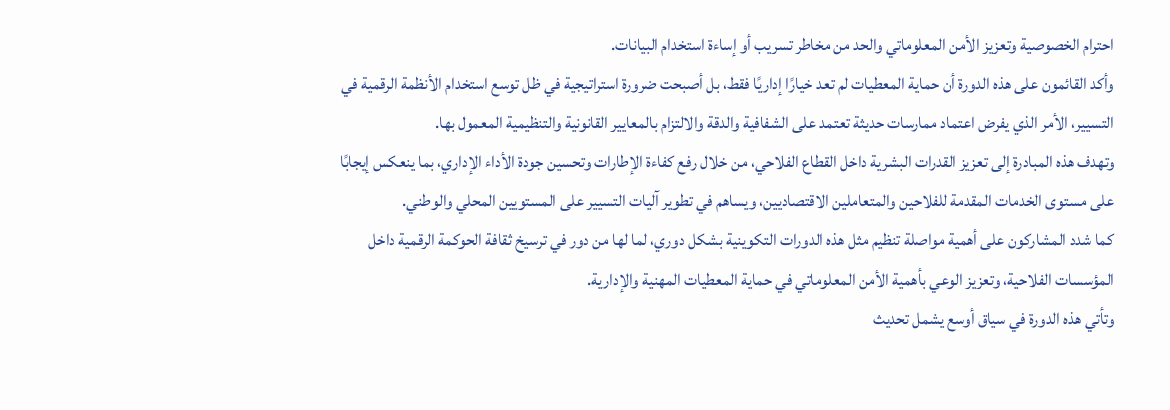احترام الخصوصية وتعزيز الأمن المعلوماتي والحد من مخاطر تسريب أو إساءة استخدام البيانات.
وأكد القائمون على هذه الدورة أن حماية المعطيات لم تعد خيارًا إداريًا فقط، بل أصبحت ضرورة استراتيجية في ظل توسع استخدام الأنظمة الرقمية في التسيير، الأمر الذي يفرض اعتماد ممارسات حديثة تعتمد على الشفافية والدقة والالتزام بالمعايير القانونية والتنظيمية المعمول بها.
وتهدف هذه المبادرة إلى تعزيز القدرات البشرية داخل القطاع الفلاحي، من خلال رفع كفاءة الإطارات وتحسين جودة الأداء الإداري، بما ينعكس إيجابًا على مستوى الخدمات المقدمة للفلاحين والمتعاملين الاقتصاديين، ويساهم في تطوير آليات التسيير على المستويين المحلي والوطني.
كما شدد المشاركون على أهمية مواصلة تنظيم مثل هذه الدورات التكوينية بشكل دوري، لما لها من دور في ترسيخ ثقافة الحوكمة الرقمية داخل المؤسسات الفلاحية، وتعزيز الوعي بأهمية الأمن المعلوماتي في حماية المعطيات المهنية والإدارية.
وتأتي هذه الدورة في سياق أوسع يشمل تحديث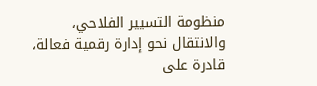منظومة التسيير الفلاحي، والانتقال نحو إدارة رقمية فعالة، قادرة على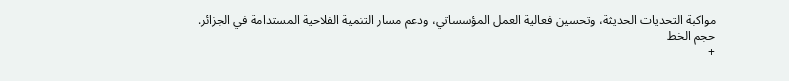مواكبة التحديات الحديثة، وتحسين فعالية العمل المؤسساتي، ودعم مسار التنمية الفلاحية المستدامة في الجزائر.
حجم الخط
+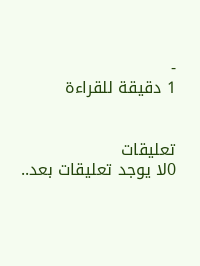-
1 دقيقة للقراءة


تعليقات
0لا يوجد تعليقات بعد..